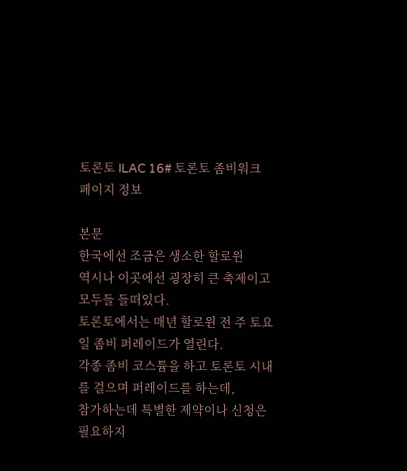토론토 ILAC 16# 토론토 좀비워크
페이지 정보

본문
한국에선 조금은 생소한 할로윈
역시나 이곳에선 굉장히 큰 축제이고 모두들 들떠있다.
토론토에서는 매년 할로윈 전 주 토요일 좀비 퍼레이드가 열린다.
각종 좀비 코스튬을 하고 토론토 시내를 걸으며 퍼레이드를 하는데,
참가하는데 특별한 제약이나 신청은 필요하지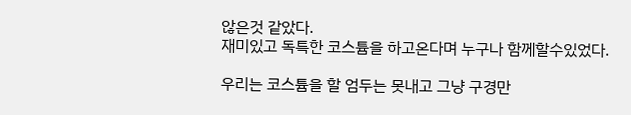않은것 같았다.
재미있고 독특한 코스튬을 하고온다며 누구나 함께할수있었다.

우리는 코스튬을 할 엄두는 못내고 그냥 구경만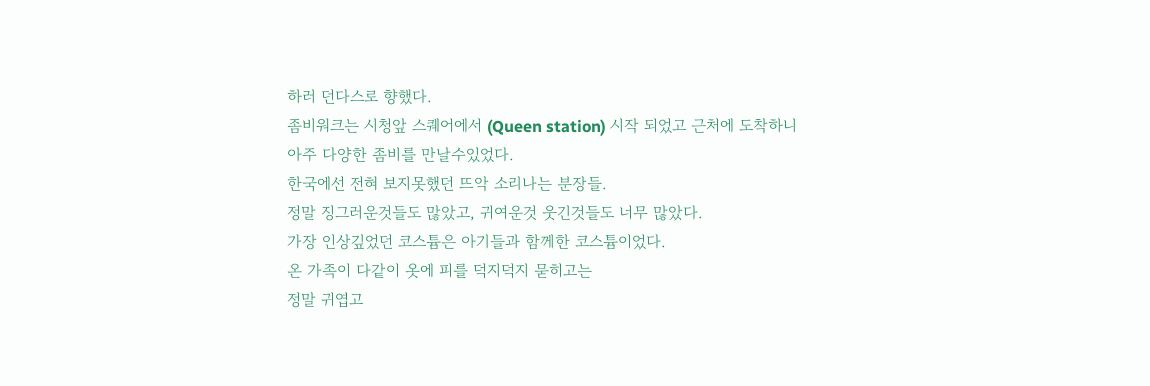하러 던다스로 향했다.
좀비워크는 시청앞 스퀘어에서 (Queen station) 시작 되었고 근처에 도착하니
아주 다양한 좀비를 만날수있었다.
한국에선 전혀 보지못했던 뜨악 소리나는 분장들.
정말 징그러운것들도 많았고, 귀여운것 웃긴것들도 너무 많았다.
가장 인상깊었던 코스튬은 아기들과 함께한 코스튬이었다.
온 가족이 다같이 옷에 피를 덕지덕지 묻히고는
정말 귀엽고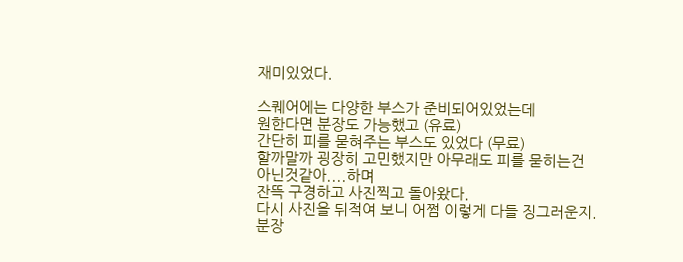재미있었다.

스퀘어에는 다양한 부스가 준비되어있었는데
원한다면 분장도 가능했고 (유료)
간단히 피를 묻혀주는 부스도 있었다 (무료)
할까말까 굉장히 고민했지만 아무래도 피를 묻히는건 아닌것같아....하며
잔뜩 구경하고 사진찍고 돌아왔다.
다시 사진을 뒤적여 보니 어쩜 이렇게 다들 징그러운지.
분장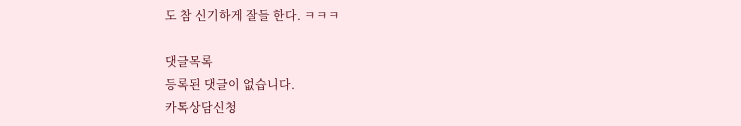도 참 신기하게 잘들 한다. ㅋㅋㅋ

댓글목록
등록된 댓글이 없습니다.
카톡상담신청